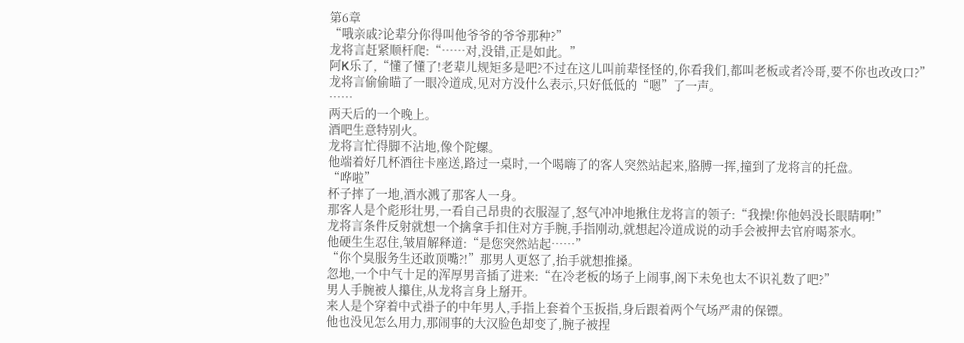第6章
“哦亲戚?论辈分你得叫他爷爷的爷爷那种?”
龙将言赶紧顺杆爬:“……对,没错,正是如此。”
阿K乐了,“懂了懂了!老辈儿规矩多是吧?不过在这儿叫前辈怪怪的,你看我们,都叫老板或者冷哥,要不你也改改口?”
龙将言偷偷瞄了一眼冷道成,见对方没什么表示,只好低低的“嗯”了一声。
……
两天后的一个晚上。
酒吧生意特别火。
龙将言忙得脚不沾地,像个陀螺。
他端着好几杯酒往卡座送,路过一桌时,一个喝嗨了的客人突然站起来,胳膊一挥,撞到了龙将言的托盘。
“哗啦”
杯子摔了一地,酒水溅了那客人一身。
那客人是个彪形壮男,一看自己昂贵的衣服湿了,怒气冲冲地揪住龙将言的领子:“我操!你他妈没长眼睛啊!”
龙将言条件反射就想一个擒拿手扣住对方手腕,手指刚动,就想起冷道成说的动手会被押去官府喝茶水。
他硬生生忍住,皱眉解释道:“是您突然站起……”
“你个臭服务生还敢顶嘴?!”那男人更怒了,抬手就想推搡。
忽地,一个中气十足的浑厚男音插了进来:“在冷老板的场子上闹事,阁下未免也太不识礼数了吧?”
男人手腕被人攥住,从龙将言身上掰开。
来人是个穿着中式褂子的中年男人,手指上套着个玉扳指,身后跟着两个气场严肃的保镖。
他也没见怎么用力,那闹事的大汉脸色却变了,腕子被捏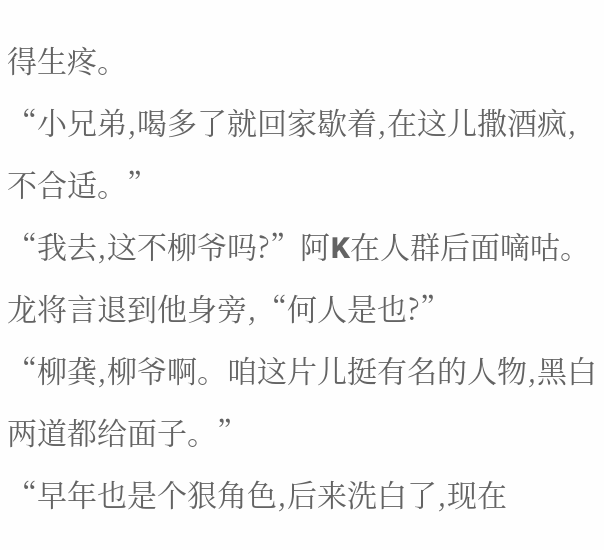得生疼。
“小兄弟,喝多了就回家歇着,在这儿撒酒疯,不合适。”
“我去,这不柳爷吗?”阿K在人群后面嘀咕。
龙将言退到他身旁,“何人是也?”
“柳龚,柳爷啊。咱这片儿挺有名的人物,黑白两道都给面子。”
“早年也是个狠角色,后来洗白了,现在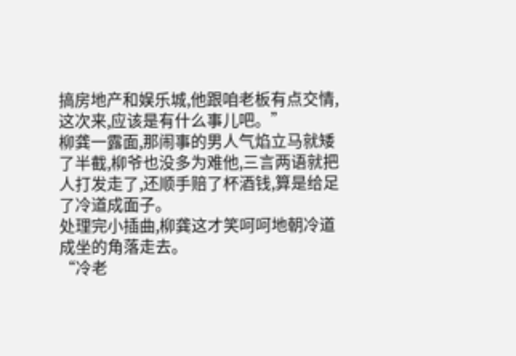搞房地产和娱乐城,他跟咱老板有点交情,这次来,应该是有什么事儿吧。”
柳龚一露面,那闹事的男人气焰立马就矮了半截,柳爷也没多为难他,三言两语就把人打发走了,还顺手赔了杯酒钱,算是给足了冷道成面子。
处理完小插曲,柳龚这才笑呵呵地朝冷道成坐的角落走去。
“冷老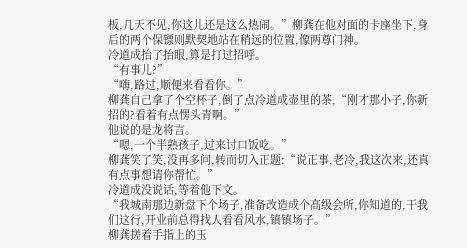板,几天不见,你这儿还是这么热闹。”柳龚在他对面的卡座坐下,身后的两个保镖则默契地站在稍远的位置,像两尊门神。
冷道成抬了抬眼,算是打过招呼。
“有事儿?”
“嗨,路过,顺便来看看你。”
柳龚自己拿了个空杯子,倒了点冷道成壶里的茶,“刚才那小子,你新招的?看着有点愣头青啊。”
他说的是龙将言。
“嗯,一个半熟孩子,过来讨口饭吃。”
柳龚笑了笑,没再多问,转而切入正题:“说正事,老冷,我这次来,还真有点事想请你帮忙。”
冷道成没说话,等着他下文。
“我城南那边新盘下个场子,准备改造成个高级会所,你知道的,干我们这行,开业前总得找人看看风水,镇镇场子。”
柳龚搓着手指上的玉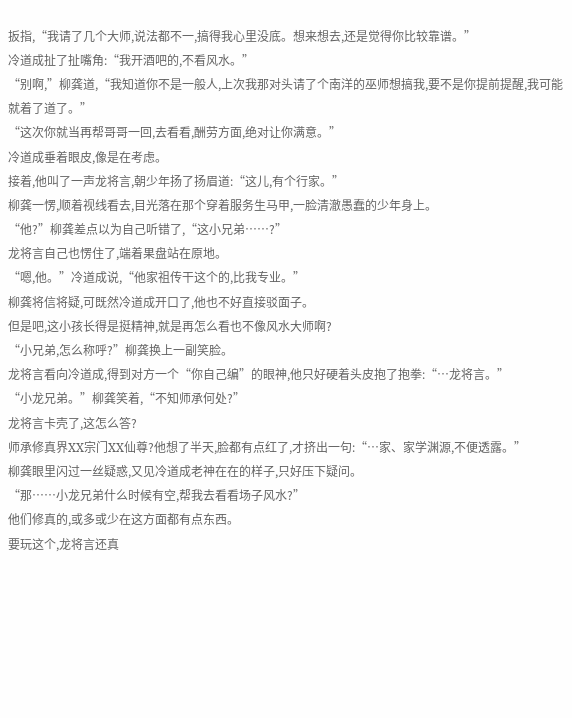扳指,“我请了几个大师,说法都不一,搞得我心里没底。想来想去,还是觉得你比较靠谱。”
冷道成扯了扯嘴角:“我开酒吧的,不看风水。”
“别啊,”柳龚道,“我知道你不是一般人,上次我那对头请了个南洋的巫师想搞我,要不是你提前提醒,我可能就着了道了。”
“这次你就当再帮哥哥一回,去看看,酬劳方面,绝对让你满意。”
冷道成垂着眼皮,像是在考虑。
接着,他叫了一声龙将言,朝少年扬了扬眉道:“这儿,有个行家。”
柳龚一愣,顺着视线看去,目光落在那个穿着服务生马甲,一脸清澈愚蠢的少年身上。
“他?”柳龚差点以为自己听错了,“这小兄弟……?”
龙将言自己也愣住了,端着果盘站在原地。
“嗯,他。”冷道成说,“他家祖传干这个的,比我专业。”
柳龚将信将疑,可既然冷道成开口了,他也不好直接驳面子。
但是吧,这小孩长得是挺精神,就是再怎么看也不像风水大师啊?
“小兄弟,怎么称呼?”柳龚换上一副笑脸。
龙将言看向冷道成,得到对方一个“你自己编”的眼神,他只好硬着头皮抱了抱拳:“…龙将言。”
“小龙兄弟。”柳龚笑着,“不知师承何处?”
龙将言卡壳了,这怎么答?
师承修真界XX宗门XX仙尊?他想了半天,脸都有点红了,才挤出一句:“…家、家学渊源,不便透露。”
柳龚眼里闪过一丝疑惑,又见冷道成老神在在的样子,只好压下疑问。
“那……小龙兄弟什么时候有空,帮我去看看场子风水?”
他们修真的,或多或少在这方面都有点东西。
要玩这个,龙将言还真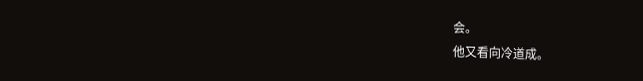会。
他又看向冷道成。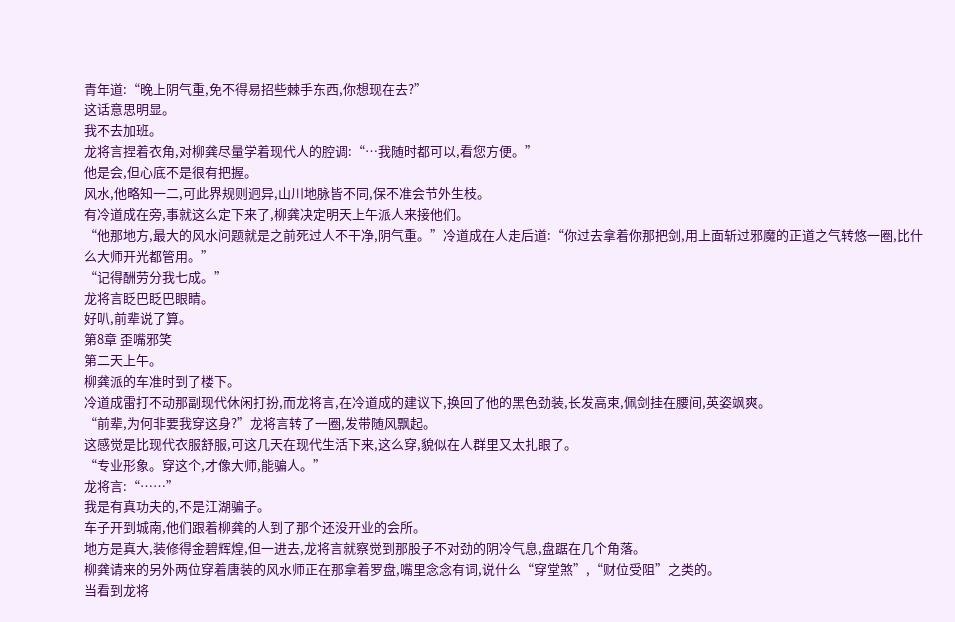青年道:“晚上阴气重,免不得易招些棘手东西,你想现在去?”
这话意思明显。
我不去加班。
龙将言捏着衣角,对柳龚尽量学着现代人的腔调:“…我随时都可以,看您方便。”
他是会,但心底不是很有把握。
风水,他略知一二,可此界规则迥异,山川地脉皆不同,保不准会节外生枝。
有冷道成在旁,事就这么定下来了,柳龚决定明天上午派人来接他们。
“他那地方,最大的风水问题就是之前死过人不干净,阴气重。”冷道成在人走后道:“你过去拿着你那把剑,用上面斩过邪魔的正道之气转悠一圈,比什么大师开光都管用。”
“记得酬劳分我七成。”
龙将言眨巴眨巴眼睛。
好叭,前辈说了算。
第8章 歪嘴邪笑
第二天上午。
柳龚派的车准时到了楼下。
冷道成雷打不动那副现代休闲打扮,而龙将言,在冷道成的建议下,换回了他的黑色劲装,长发高束,佩剑挂在腰间,英姿飒爽。
“前辈,为何非要我穿这身?”龙将言转了一圈,发带随风飘起。
这感觉是比现代衣服舒服,可这几天在现代生活下来,这么穿,貌似在人群里又太扎眼了。
“专业形象。穿这个,才像大师,能骗人。”
龙将言:“……”
我是有真功夫的,不是江湖骗子。
车子开到城南,他们跟着柳龚的人到了那个还没开业的会所。
地方是真大,装修得金碧辉煌,但一进去,龙将言就察觉到那股子不对劲的阴冷气息,盘踞在几个角落。
柳龚请来的另外两位穿着唐装的风水师正在那拿着罗盘,嘴里念念有词,说什么“穿堂煞”,“财位受阻”之类的。
当看到龙将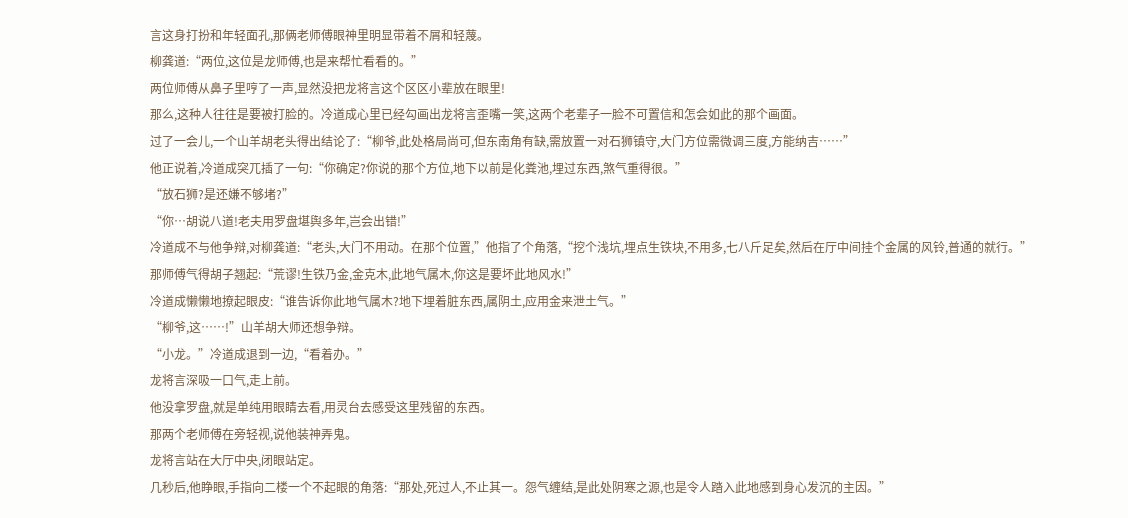言这身打扮和年轻面孔,那俩老师傅眼神里明显带着不屑和轻蔑。
柳龚道:“两位,这位是龙师傅,也是来帮忙看看的。”
两位师傅从鼻子里哼了一声,显然没把龙将言这个区区小辈放在眼里!
那么,这种人往往是要被打脸的。冷道成心里已经勾画出龙将言歪嘴一笑,这两个老辈子一脸不可置信和怎会如此的那个画面。
过了一会儿,一个山羊胡老头得出结论了:“柳爷,此处格局尚可,但东南角有缺,需放置一对石狮镇守,大门方位需微调三度,方能纳吉……”
他正说着,冷道成突兀插了一句:“你确定?你说的那个方位,地下以前是化粪池,埋过东西,煞气重得很。”
“放石狮?是还嫌不够堵?”
“你…胡说八道!老夫用罗盘堪舆多年,岂会出错!”
冷道成不与他争辩,对柳龚道:“老头,大门不用动。在那个位置,”他指了个角落,“挖个浅坑,埋点生铁块,不用多,七八斤足矣,然后在厅中间挂个金属的风铃,普通的就行。”
那师傅气得胡子翘起:“荒谬!生铁乃金,金克木,此地气属木,你这是要坏此地风水!”
冷道成懒懒地撩起眼皮:“谁告诉你此地气属木?地下埋着脏东西,属阴土,应用金来泄土气。”
“柳爷,这……!”山羊胡大师还想争辩。
“小龙。”冷道成退到一边,“看着办。”
龙将言深吸一口气,走上前。
他没拿罗盘,就是单纯用眼睛去看,用灵台去感受这里残留的东西。
那两个老师傅在旁轻视,说他装神弄鬼。
龙将言站在大厅中央,闭眼站定。
几秒后,他睁眼,手指向二楼一个不起眼的角落:“那处,死过人,不止其一。怨气缠结,是此处阴寒之源,也是令人踏入此地感到身心发沉的主因。”